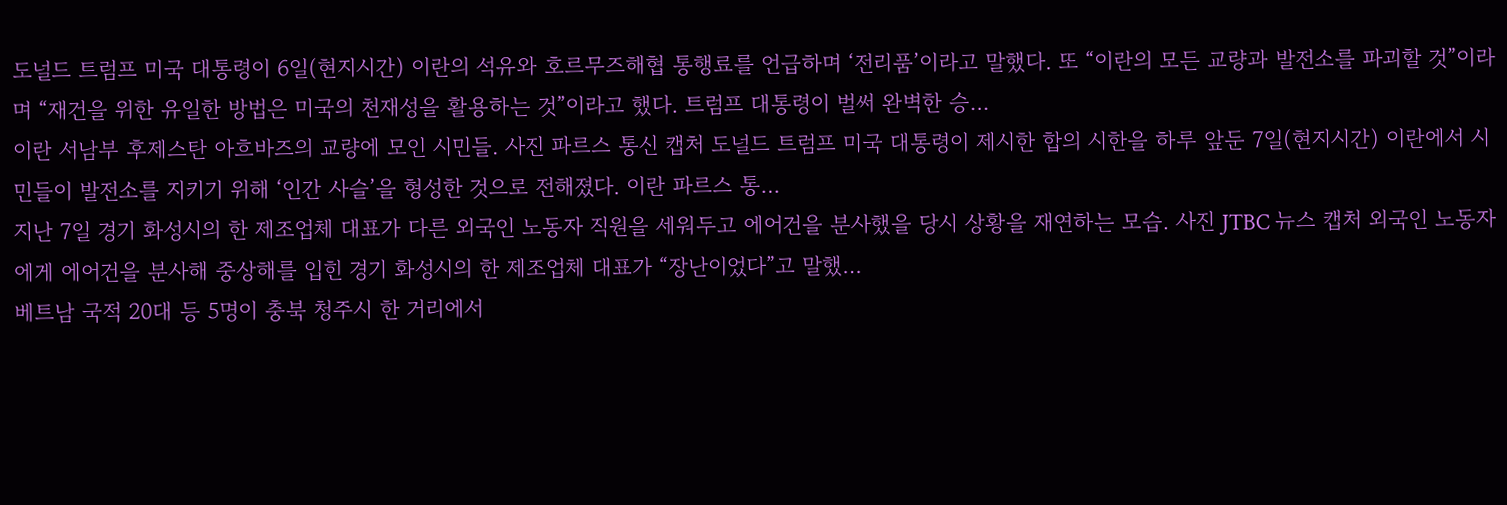도널드 트럼프 미국 대통령이 6일(현지시간) 이란의 석유와 호르무즈해협 통행료를 언급하며 ‘전리품’이라고 말했다. 또 “이란의 모든 교량과 발전소를 파괴할 것”이라며 “재건을 위한 유일한 방법은 미국의 천재성을 활용하는 것”이라고 했다. 트럼프 대통령이 벌써 완벽한 승…
이란 서남부 후제스탄 아흐바즈의 교량에 모인 시민들. 사진 파르스 통신 캡처 도널드 트럼프 미국 대통령이 제시한 합의 시한을 하루 앞둔 7일(현지시간) 이란에서 시민들이 발전소를 지키기 위해 ‘인간 사슬’을 형성한 것으로 전해졌다. 이란 파르스 통…
지난 7일 경기 화성시의 한 제조업체 대표가 다른 외국인 노동자 직원을 세워두고 에어건을 분사했을 당시 상황을 재연하는 모습. 사진 JTBC 뉴스 캡처 외국인 노동자에게 에어건을 분사해 중상해를 입힌 경기 화성시의 한 제조업체 대표가 “장난이었다”고 말했…
베트남 국적 20대 등 5명이 충북 청주시 한 거리에서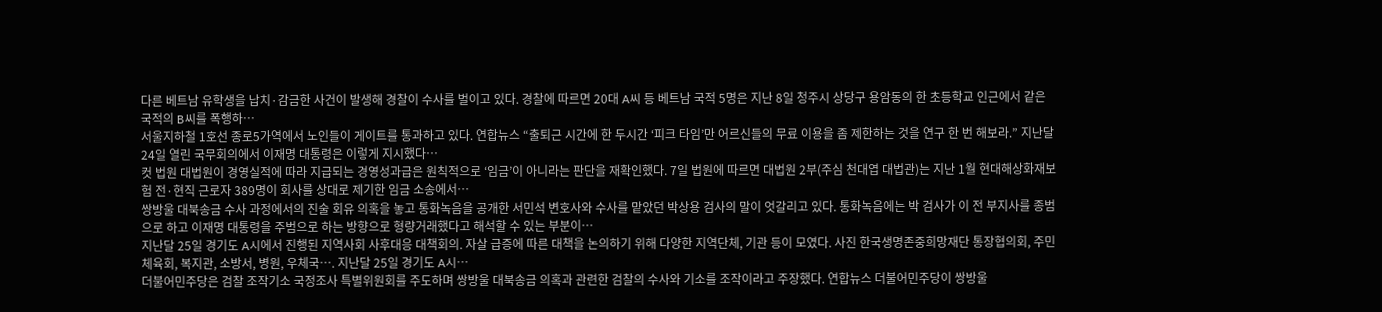다른 베트남 유학생을 납치·감금한 사건이 발생해 경찰이 수사를 벌이고 있다. 경찰에 따르면 20대 A씨 등 베트남 국적 5명은 지난 8일 청주시 상당구 용암동의 한 초등학교 인근에서 같은 국적의 B씨를 폭행하…
서울지하철 1호선 종로5가역에서 노인들이 게이트를 통과하고 있다. 연합뉴스 “출퇴근 시간에 한 두시간 ‘피크 타임’만 어르신들의 무료 이용을 좀 제한하는 것을 연구 한 번 해보라.” 지난달 24일 열린 국무회의에서 이재명 대통령은 이렇게 지시했다…
컷 법원 대법원이 경영실적에 따라 지급되는 경영성과급은 원칙적으로 ‘임금’이 아니라는 판단을 재확인했다. 7일 법원에 따르면 대법원 2부(주심 천대엽 대법관)는 지난 1월 현대해상화재보험 전·현직 근로자 389명이 회사를 상대로 제기한 임금 소송에서…
쌍방울 대북송금 수사 과정에서의 진술 회유 의혹을 놓고 통화녹음을 공개한 서민석 변호사와 수사를 맡았던 박상용 검사의 말이 엇갈리고 있다. 통화녹음에는 박 검사가 이 전 부지사를 종범으로 하고 이재명 대통령을 주범으로 하는 방향으로 형량거래했다고 해석할 수 있는 부분이…
지난달 25일 경기도 A시에서 진행된 지역사회 사후대응 대책회의. 자살 급증에 따른 대책을 논의하기 위해 다양한 지역단체, 기관 등이 모였다. 사진 한국생명존중희망재단 통장협의회, 주민체육회, 복지관, 소방서, 병원, 우체국…. 지난달 25일 경기도 A시…
더불어민주당은 검찰 조작기소 국정조사 특별위원회를 주도하며 쌍방울 대북송금 의혹과 관련한 검찰의 수사와 기소를 조작이라고 주장했다. 연합뉴스 더불어민주당이 쌍방울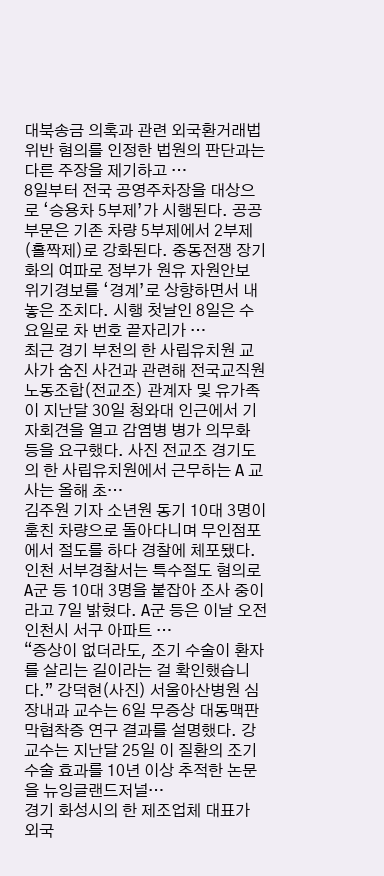대북송금 의혹과 관련 외국환거래법 위반 혐의를 인정한 법원의 판단과는 다른 주장을 제기하고 …
8일부터 전국 공영주차장을 대상으로 ‘승용차 5부제’가 시행된다. 공공부문은 기존 차량 5부제에서 2부제(홀짝제)로 강화된다. 중동전쟁 장기화의 여파로 정부가 원유 자원안보 위기경보를 ‘경계’로 상향하면서 내놓은 조치다. 시행 첫날인 8일은 수요일로 차 번호 끝자리가 …
최근 경기 부천의 한 사립유치원 교사가 숨진 사건과 관련해 전국교직원노동조합(전교조) 관계자 및 유가족이 지난달 30일 청와대 인근에서 기자회견을 열고 감염병 병가 의무화 등을 요구했다. 사진 전교조 경기도의 한 사립유치원에서 근무하는 A 교사는 올해 초…
김주원 기자 소년원 동기 10대 3명이 훔친 차량으로 돌아다니며 무인점포에서 절도를 하다 경찰에 체포됐다. 인천 서부경찰서는 특수절도 혐의로 A군 등 10대 3명을 붙잡아 조사 중이라고 7일 밝혔다. A군 등은 이날 오전 인천시 서구 아파트 …
“증상이 없더라도, 조기 수술이 환자를 살리는 길이라는 걸 확인했습니다.” 강덕현(사진) 서울아산병원 심장내과 교수는 6일 무증상 대동맥판막협착증 연구 결과를 설명했다. 강 교수는 지난달 25일 이 질환의 조기 수술 효과를 10년 이상 추적한 논문을 뉴잉글랜드저널…
경기 화성시의 한 제조업체 대표가 외국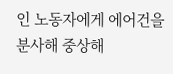인 노동자에게 에어건을 분사해 중상해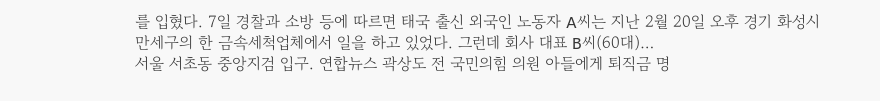를 입혔다. 7일 경찰과 소방 등에 따르면 태국 출신 외국인 노동자 A씨는 지난 2월 20일 오후 경기 화성시 만세구의 한 금속세척업체에서 일을 하고 있었다. 그런데 회사 대표 B씨(60대)…
서울 서초동 중앙지검 입구. 연합뉴스 곽상도 전 국민의힘 의원 아들에게 퇴직금 명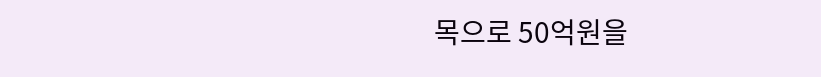목으로 50억원을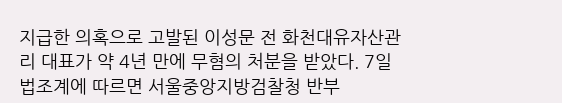지급한 의혹으로 고발된 이성문 전 화천대유자산관리 대표가 약 4년 만에 무혐의 처분을 받았다. 7일 법조계에 따르면 서울중앙지방검찰청 반부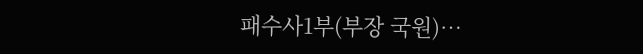패수사1부(부장 국원)…